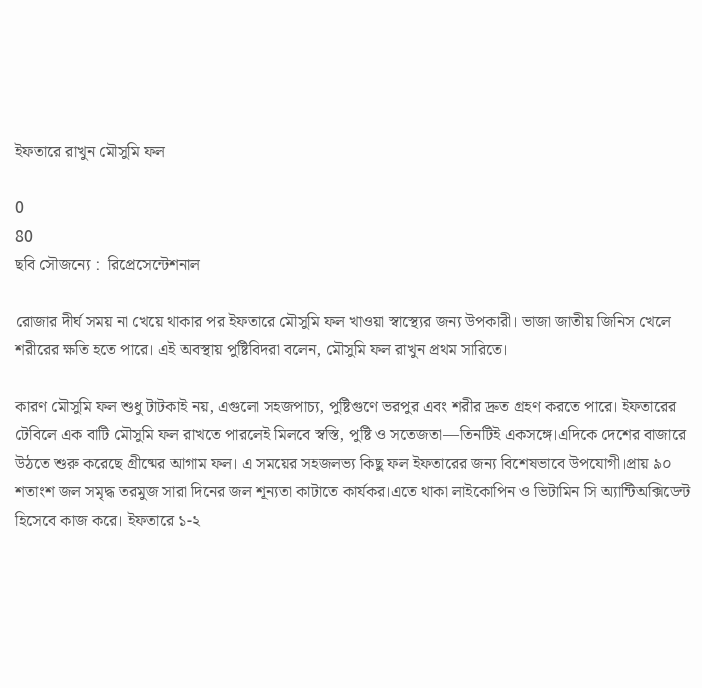ইফতারে রাখুন মৌসুমি ফল

0
80
ছবি সৌজন্যে :  রিপ্রেসেন্টেশনাল

রোজার দীর্ঘ সময় না খেয়ে থাকার পর ইফতারে মৌসুমি ফল খাওয়া স্বাস্থ্যের জন্য উপকারী। ভাজা জাতীয় জিনিস খেলে শরীরের ক্ষতি হতে পারে। এই অবস্থায় পুষ্টিবিদরা বলেন, মৌসুমি ফল রাখুন প্রথম সারিতে।

কারণ মৌসুমি ফল শুধু টাটকাই নয়, এগুলো সহজপাচ্য, পুষ্টিগুণে ভরপুর এবং শরীর দ্রুত গ্রহণ করতে পারে। ইফতারের টেবিলে এক বাটি মৌসুমি ফল রাখতে পারলেই মিলবে স্বস্তি, পুষ্টি ও সতেজতা—তিনটিই একসঙ্গে।এদিকে দেশের বাজারে উঠতে শুরু করেছে গ্রীষ্মের আগাম ফল। এ সময়ের সহজলভ্য কিছু ফল ইফতারের জন্য বিশেষভাবে উপযোগী।প্রায় ৯০ শতাংশ জল সমৃদ্ধ তরমুজ সারা দিনের জল শূন্যতা কাটাতে কার্যকর।এতে থাকা লাইকোপিন ও ভিটামিন সি অ্যান্টিঅক্সিডেন্ট হিসেবে কাজ করে। ইফতারে ১-২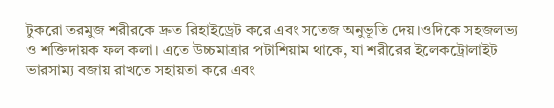টুকরো তরমুজ শরীরকে দ্রুত রিহাইড্রেট করে এবং সতেজ অনুভূতি দেয়।ওদিকে সহজলভ্য ও শক্তিদায়ক ফল কলা। এতে উচ্চমাত্রার পটাশিয়াম থাকে, যা শরীরের ইলেকট্রোলাইট ভারসাম্য বজায় রাখতে সহায়তা করে এবং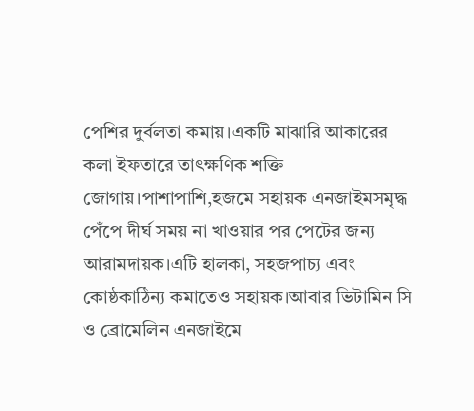পেশির দুর্বলতা কমায়।একটি মাঝারি আকারের কলা ইফতারে তাৎক্ষণিক শক্তি জোগায়।পাশাপাশি,হজমে সহায়ক এনজাইমসমৃদ্ধ পেঁপে দীর্ঘ সময় না খাওয়ার পর পেটের জন্য আরামদায়ক।এটি হালকা, সহজপাচ্য এবং কোষ্ঠকাঠিন্য কমাতেও সহায়ক।আবার ভিটামিন সি ও ব্রোমেলিন এনজাইমে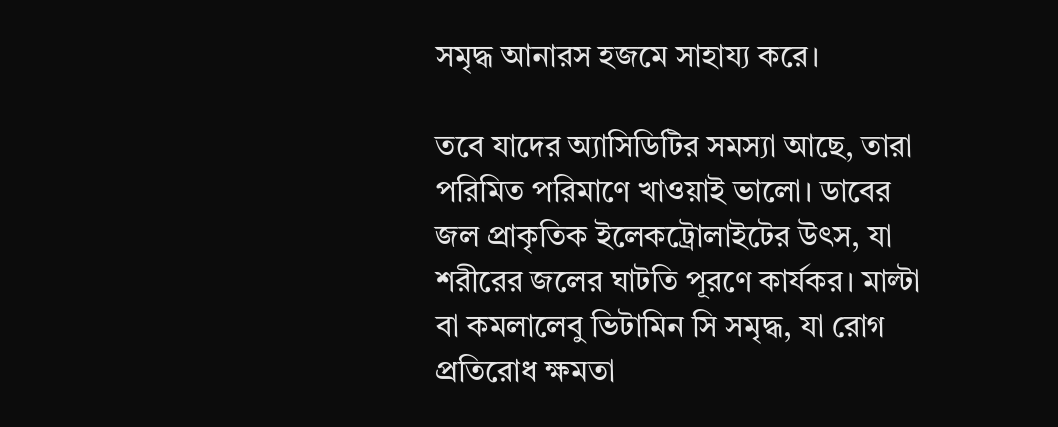সমৃদ্ধ আনারস হজমে সাহায্য করে।

তবে যাদের অ্যাসিডিটির সমস্যা আছে, তারা পরিমিত পরিমাণে খাওয়াই ভালো। ডাবের জল প্রাকৃতিক ইলেকট্রোলাইটের উৎস, যা শরীরের জলের ঘাটতি পূরণে কার্যকর। মাল্টা বা কমলালেবু ভিটামিন সি সমৃদ্ধ, যা রোগ প্রতিরোধ ক্ষমতা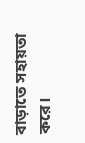বাড়াতে সহায়তা করে।